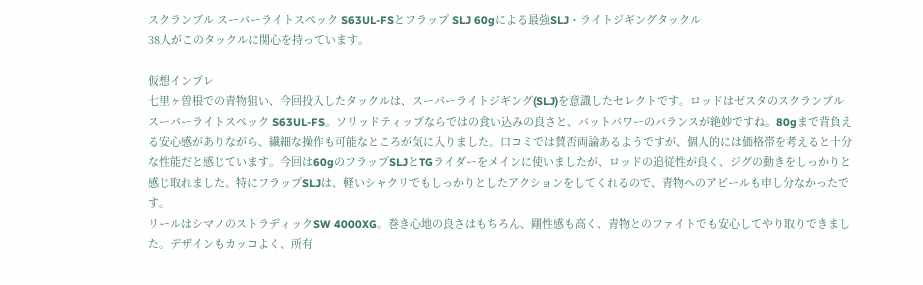スクランブル スーパーライトスペック S63UL-FSとフラップ SLJ 60gによる最強SLJ・ライトジギングタックル
38人がこのタックルに関心を持っています。

仮想インプレ
七里ヶ曽根での青物狙い、今回投入したタックルは、スーパーライトジギング(SLJ)を意識したセレクトです。ロッドはゼスタのスクランブル スーパーライトスペック S63UL-FS。ソリッドティップならではの食い込みの良さと、バットパワーのバランスが絶妙ですね。80gまで背負える安心感がありながら、繊細な操作も可能なところが気に入りました。口コミでは賛否両論あるようですが、個人的には価格帯を考えると十分な性能だと感じています。今回は60gのフラップSLJとTGライダーをメインに使いましたが、ロッドの追従性が良く、ジグの動きをしっかりと感じ取れました。特にフラップSLJは、軽いシャクリでもしっかりとしたアクションをしてくれるので、青物へのアピールも申し分なかったです。
リールはシマノのストラディックSW 4000XG。巻き心地の良さはもちろん、剛性感も高く、青物とのファイトでも安心してやり取りできました。デザインもカッコよく、所有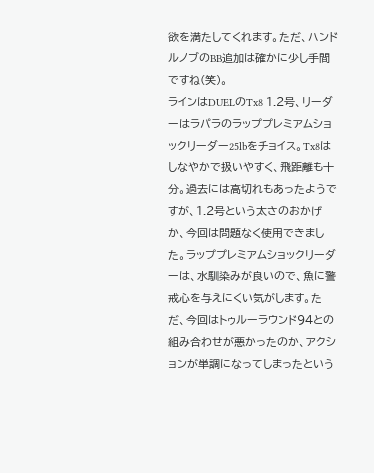欲を満たしてくれます。ただ、ハンドルノブのBB追加は確かに少し手間ですね(笑)。
ラインはDUELのTx8 1.2号、リーダーはラパラのラッププレミアムショックリーダー25lbをチョイス。Tx8はしなやかで扱いやすく、飛距離も十分。過去には高切れもあったようですが、1.2号という太さのおかげか、今回は問題なく使用できました。ラッププレミアムショックリーダーは、水馴染みが良いので、魚に警戒心を与えにくい気がします。ただ、今回はトゥルーラウンド94との組み合わせが悪かったのか、アクションが単調になってしまったという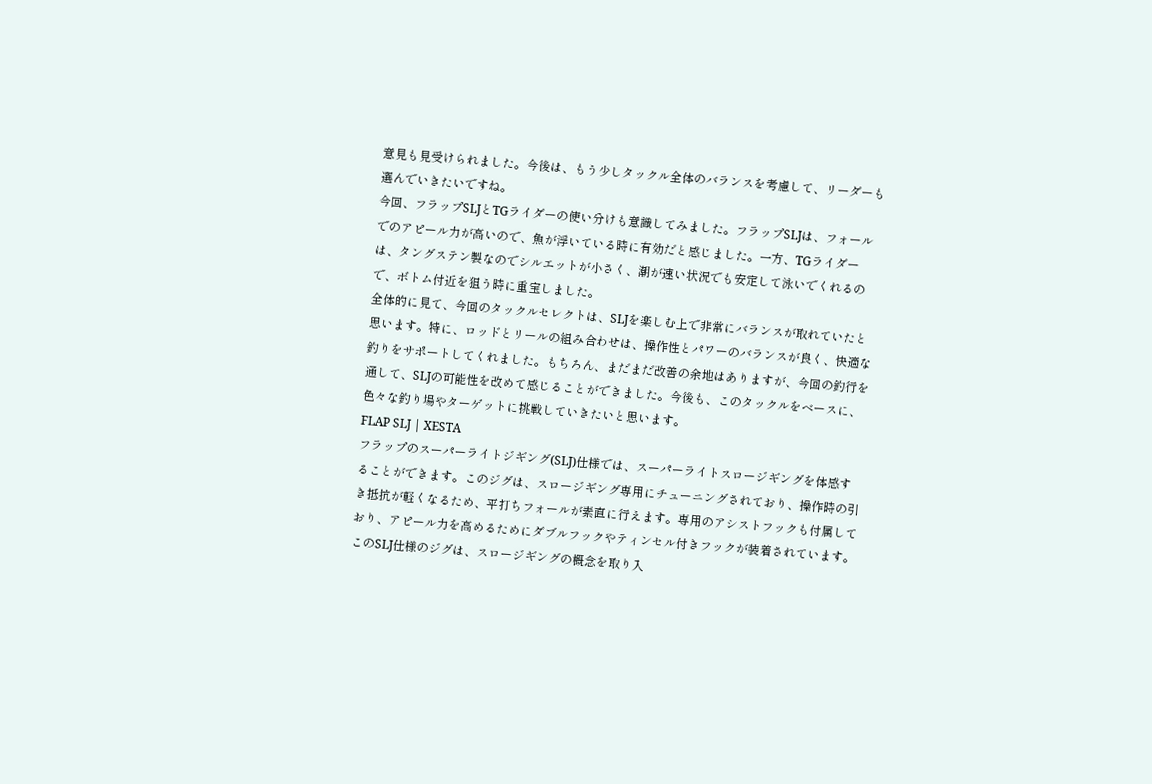意見も見受けられました。今後は、もう少しタックル全体のバランスを考慮して、リーダーも選んでいきたいですね。
今回、フラップSLJとTGライダーの使い分けも意識してみました。フラップSLJは、フォールでのアピール力が高いので、魚が浮いている時に有効だと感じました。一方、TGライダーは、タングステン製なのでシルエットが小さく、潮が速い状況でも安定して泳いでくれるので、ボトム付近を狙う時に重宝しました。
全体的に見て、今回のタックルセレクトは、SLJを楽しむ上で非常にバランスが取れていたと思います。特に、ロッドとリールの組み合わせは、操作性とパワーのバランスが良く、快適な釣りをサポートしてくれました。もちろん、まだまだ改善の余地はありますが、今回の釣行を通して、SLJの可能性を改めて感じることができました。今後も、このタックルをベースに、色々な釣り場やターゲットに挑戦していきたいと思います。
FLAP SLJ | XESTA
フラップのスーパーライトジギング(SLJ)仕様では、スーパーライトスロージギングを体感することができます。このジグは、スロージギング専用にチューニングされており、操作時の引き抵抗が軽くなるため、平打ちフォールが素直に行えます。専用のアシストフックも付属しており、アピール力を高めるためにダブルフックやティンセル付きフックが装着されています。このSLJ仕様のジグは、スロージギングの概念を取り入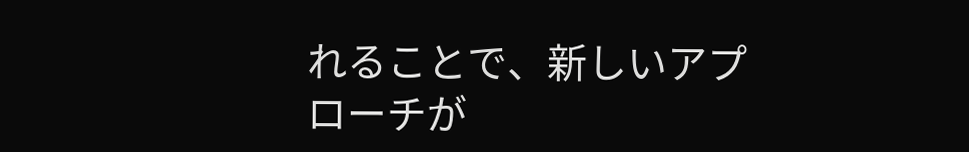れることで、新しいアプローチが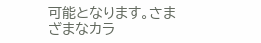可能となります。さまざまなカラ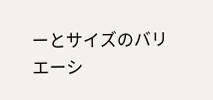ーとサイズのバリエーシ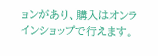ョンがあり、購入はオンラインショップで行えます。